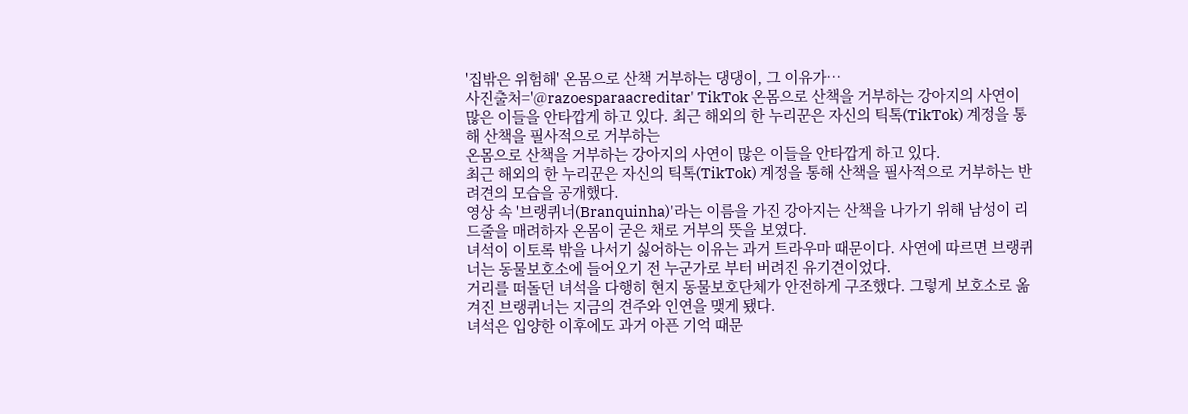'집밖은 위험해' 온몸으로 산책 거부하는 댕댕이, 그 이유가…
사진출처='@razoesparaacreditar' TikTok 온몸으로 산책을 거부하는 강아지의 사연이 많은 이들을 안타깝게 하고 있다. 최근 해외의 한 누리꾼은 자신의 틱톡(TikTok) 계정을 통해 산책을 필사적으로 거부하는
온몸으로 산책을 거부하는 강아지의 사연이 많은 이들을 안타깝게 하고 있다.
최근 해외의 한 누리꾼은 자신의 틱톡(TikTok) 계정을 통해 산책을 필사적으로 거부하는 반려견의 모습을 공개했다.
영상 속 '브랭퀴너(Branquinha)'라는 이름을 가진 강아지는 산책을 나가기 위해 남성이 리드줄을 매려하자 온몸이 굳은 채로 거부의 뜻을 보였다.
녀석이 이토록 밖을 나서기 싫어하는 이유는 과거 트라우마 때문이다. 사연에 따르면 브랭퀴너는 동물보호소에 들어오기 전 누군가로 부터 버려진 유기견이었다.
거리를 떠돌던 녀석을 다행히 현지 동물보호단체가 안전하게 구조했다. 그렇게 보호소로 옮겨진 브랭퀴너는 지금의 견주와 인연을 맺게 됐다.
녀석은 입양한 이후에도 과거 아픈 기억 때문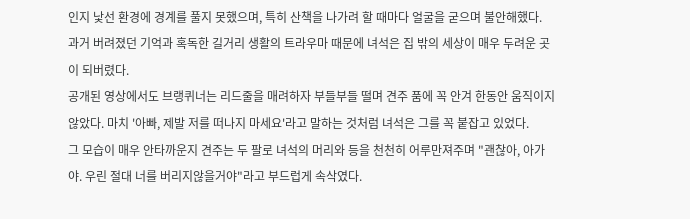인지 낯선 환경에 경계를 풀지 못했으며, 특히 산책을 나가려 할 때마다 얼굴을 굳으며 불안해했다.
과거 버려졌던 기억과 혹독한 길거리 생활의 트라우마 때문에 녀석은 집 밖의 세상이 매우 두려운 곳이 되버렸다.
공개된 영상에서도 브랭퀴너는 리드줄을 매려하자 부들부들 떨며 견주 품에 꼭 안겨 한동안 움직이지 않았다. 마치 '아빠, 제발 저를 떠나지 마세요'라고 말하는 것처럼 녀석은 그를 꼭 붙잡고 있었다.
그 모습이 매우 안타까운지 견주는 두 팔로 녀석의 머리와 등을 천천히 어루만져주며 "괜찮아, 아가야. 우린 절대 너를 버리지않을거야"라고 부드럽게 속삭였다.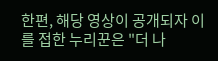한편, 해당 영상이 공개되자 이를 접한 누리꾼은 "더 나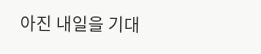아진 내일을 기대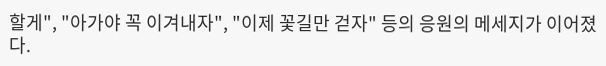할게", "아가야 꼭 이겨내자", "이제 꽃길만 걷자" 등의 응원의 메세지가 이어졌다.